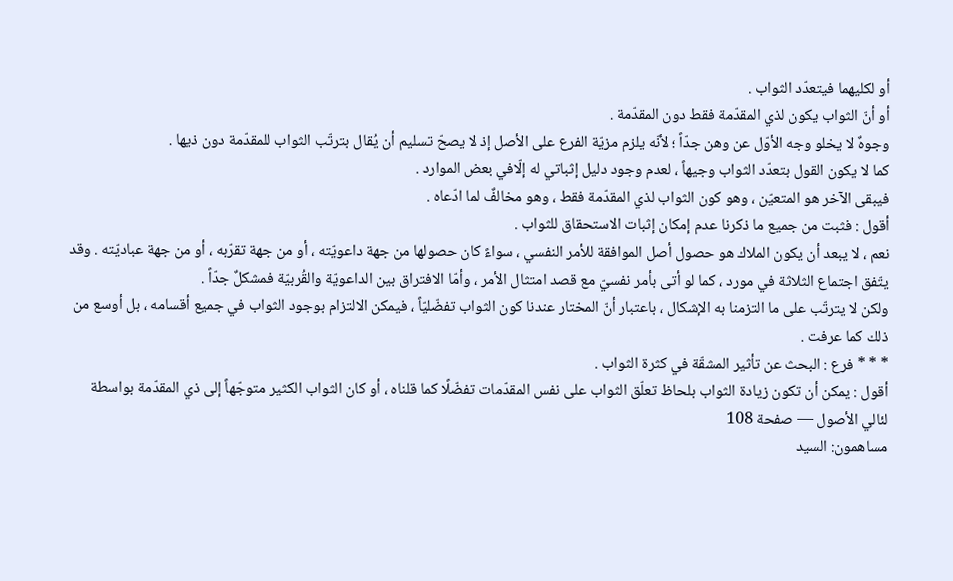أو لكليهما فيتعدّد الثواب .
أو أنّ الثواب يكون لذي المقدّمة فقط دون المقدّمة .
وجوهٌ لا يخلو وجه الأوّل عن وهن جدّاً ؛ لأنّه يلزم مزيّة الفرع على الأصل إذ لا يصحّ تسليم أن يُقال بترتّب الثواب للمقدّمة دون ذيها .
كما لا يكون القول بتعدّد الثواب وجيهاً ، لعدم وجود دليل إثباتي له إلّافي بعض الموارد .
فيبقى الآخر هو المتعيّن ، وهو كون الثواب لذي المقدّمة فقط ، وهو مخالفٌ لما ادّعاه .
أقول : فثبت من جميع ما ذكرنا عدم إمكان إثبات الاستحقاق للثواب .
نعم ، لا يبعد أن يكون الملاك هو حصول أصل الموافقة للأمر النفسي ، سواءً كان حصولها من جهة داعويّته ، أو من جهة تقرّبه ، أو من جهة عباديّته . وقد يتّفق اجتماع الثلاثة في مورد ، كما لو أتى بأمر نفسيّ مع قصد امتثال الأمر ، وأمّا الافتراق بين الداعويّة والقُربيّة فمشكلٌ جدّاً .
ولكن لا يترتّب على ما التزمنا به الإشكال ، باعتبار أنّ المختار عندنا كون الثواب تفضّليّاً ، فيمكن الالتزام بوجود الثواب في جميع أقسامه ، بل أوسع من ذلك كما عرفت .
* * * فرع : البحث عن تأثير المشقّة في كثرة الثواب .
أقول : يمكن أن تكون زيادة الثواب بلحاظ تعلّق الثواب على نفس المقدّمات تفضّلًا كما قلناه ، أو كان الثواب الكثير متوجّهاً إلى ذي المقدّمة بواسطة
لئالي الأصول — صفحة 108
مساهمون: السيد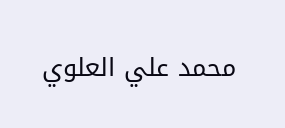محمد علي العلوي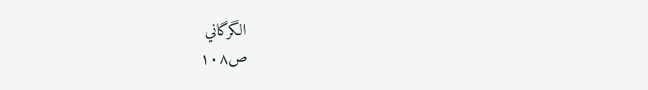الگرگاني
ص١٠٨